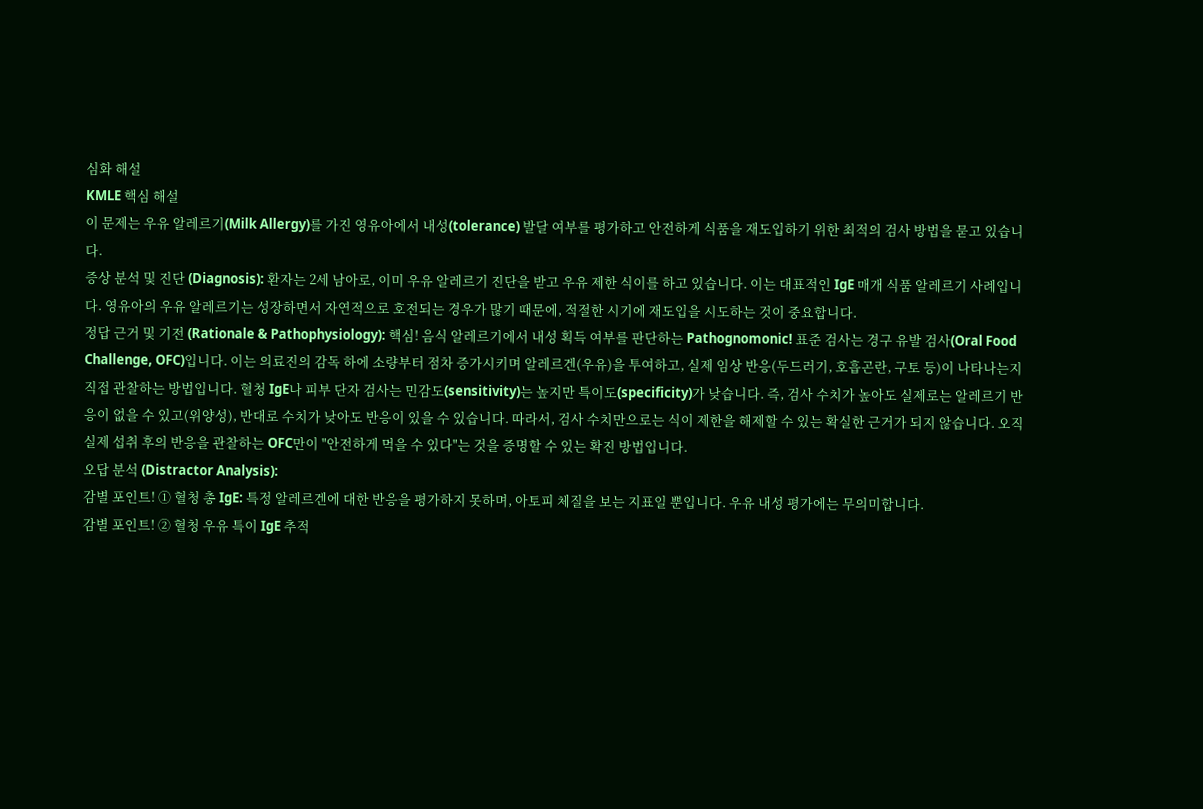심화 해설
KMLE 핵심 해설
이 문제는 우유 알레르기(Milk Allergy)를 가진 영유아에서 내성(tolerance) 발달 여부를 평가하고 안전하게 식품을 재도입하기 위한 최적의 검사 방법을 묻고 있습니다.
증상 분석 및 진단 (Diagnosis): 환자는 2세 남아로, 이미 우유 알레르기 진단을 받고 우유 제한 식이를 하고 있습니다. 이는 대표적인 IgE 매개 식품 알레르기 사례입니다. 영유아의 우유 알레르기는 성장하면서 자연적으로 호전되는 경우가 많기 때문에, 적절한 시기에 재도입을 시도하는 것이 중요합니다.
정답 근거 및 기전 (Rationale & Pathophysiology): 핵심! 음식 알레르기에서 내성 획득 여부를 판단하는 Pathognomonic! 표준 검사는 경구 유발 검사(Oral Food Challenge, OFC)입니다. 이는 의료진의 감독 하에 소량부터 점차 증가시키며 알레르겐(우유)을 투여하고, 실제 임상 반응(두드러기, 호흡곤란, 구토 등)이 나타나는지 직접 관찰하는 방법입니다. 혈청 IgE나 피부 단자 검사는 민감도(sensitivity)는 높지만 특이도(specificity)가 낮습니다. 즉, 검사 수치가 높아도 실제로는 알레르기 반응이 없을 수 있고(위양성), 반대로 수치가 낮아도 반응이 있을 수 있습니다. 따라서, 검사 수치만으로는 식이 제한을 해제할 수 있는 확실한 근거가 되지 않습니다. 오직 실제 섭취 후의 반응을 관찰하는 OFC만이 "안전하게 먹을 수 있다"는 것을 증명할 수 있는 확진 방법입니다.
오답 분석 (Distractor Analysis):
감별 포인트! ① 혈청 총 IgE: 특정 알레르겐에 대한 반응을 평가하지 못하며, 아토피 체질을 보는 지표일 뿐입니다. 우유 내성 평가에는 무의미합니다.
감별 포인트! ② 혈청 우유 특이 IgE 추적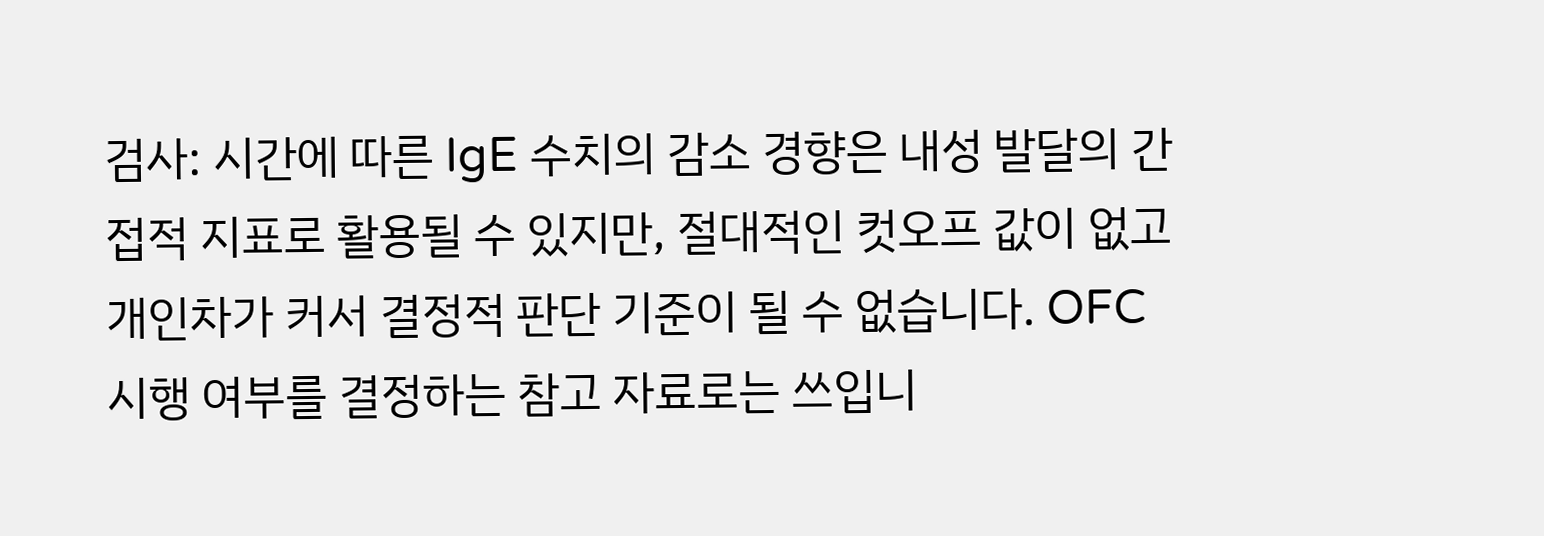검사: 시간에 따른 IgE 수치의 감소 경향은 내성 발달의 간접적 지표로 활용될 수 있지만, 절대적인 컷오프 값이 없고 개인차가 커서 결정적 판단 기준이 될 수 없습니다. OFC 시행 여부를 결정하는 참고 자료로는 쓰입니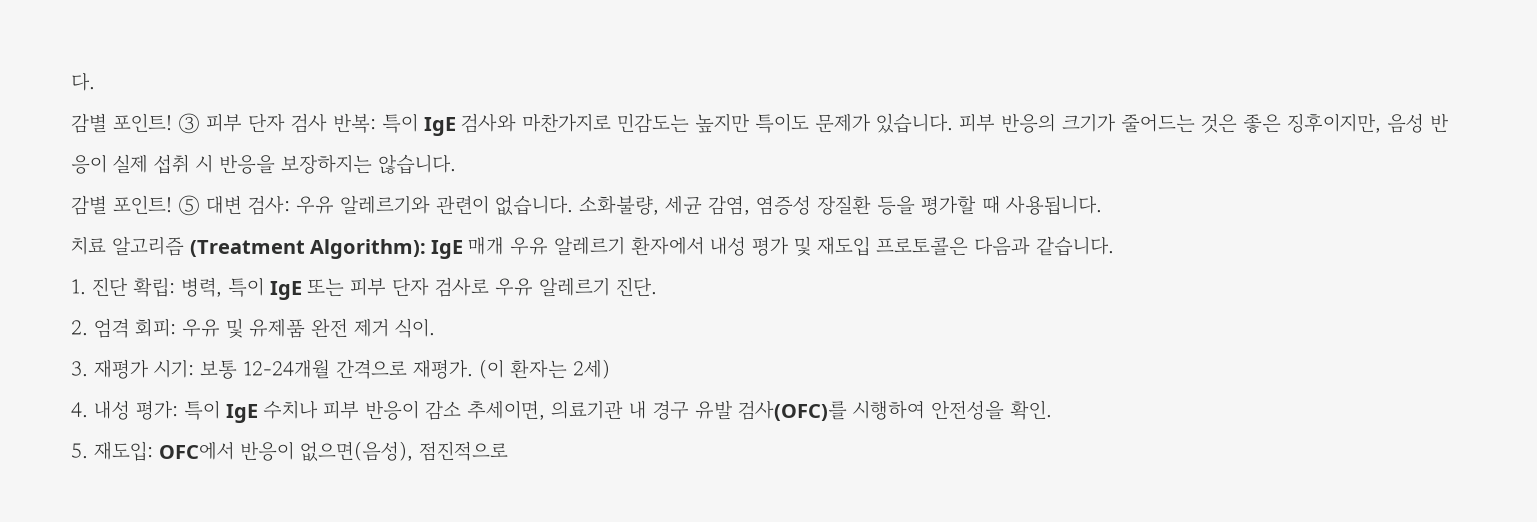다.
감별 포인트! ③ 피부 단자 검사 반복: 특이 IgE 검사와 마찬가지로 민감도는 높지만 특이도 문제가 있습니다. 피부 반응의 크기가 줄어드는 것은 좋은 징후이지만, 음성 반응이 실제 섭취 시 반응을 보장하지는 않습니다.
감별 포인트! ⑤ 대변 검사: 우유 알레르기와 관련이 없습니다. 소화불량, 세균 감염, 염증성 장질환 등을 평가할 때 사용됩니다.
치료 알고리즘 (Treatment Algorithm): IgE 매개 우유 알레르기 환자에서 내성 평가 및 재도입 프로토콜은 다음과 같습니다.
1. 진단 확립: 병력, 특이 IgE 또는 피부 단자 검사로 우유 알레르기 진단.
2. 엄격 회피: 우유 및 유제품 완전 제거 식이.
3. 재평가 시기: 보통 12-24개월 간격으로 재평가. (이 환자는 2세)
4. 내성 평가: 특이 IgE 수치나 피부 반응이 감소 추세이면, 의료기관 내 경구 유발 검사(OFC)를 시행하여 안전성을 확인.
5. 재도입: OFC에서 반응이 없으면(음성), 점진적으로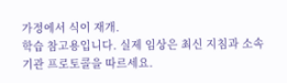가정에서 식이 재개.
학습 참고용입니다. 실제 임상은 최신 지침과 소속 기관 프로토콜을 따르세요.